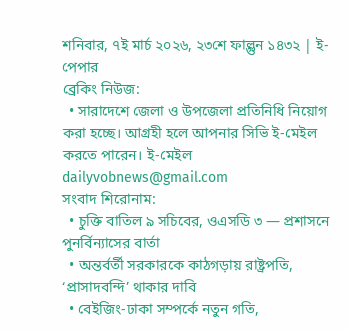শনিবার, ৭ই মার্চ ২০২৬, ২৩শে ফাল্গুন ১৪৩২ | ই-পেপার
ব্রেকিং নিউজ:
  • সারাদেশে জেলা ও উপজেলা প্রতিনিধি নিয়োগ করা হচ্ছে। আগ্রহী হলে আপনার সিভি ই-মেইল করতে পারেন। ই-মেইল dailyvobnews@gmail.com
সংবাদ শিরোনাম:
  • চুক্তি বাতিল ৯ সচিবের, ওএসডি ৩ — প্রশাসনে পুনর্বিন্যাসের বার্তা
  • অন্তর্বর্তী সরকারকে কাঠগড়ায় রাষ্ট্রপতি, ‘প্রাসাদবন্দি’ থাকার দাবি
  • বেইজিং-ঢাকা সম্পর্কে নতুন গতি,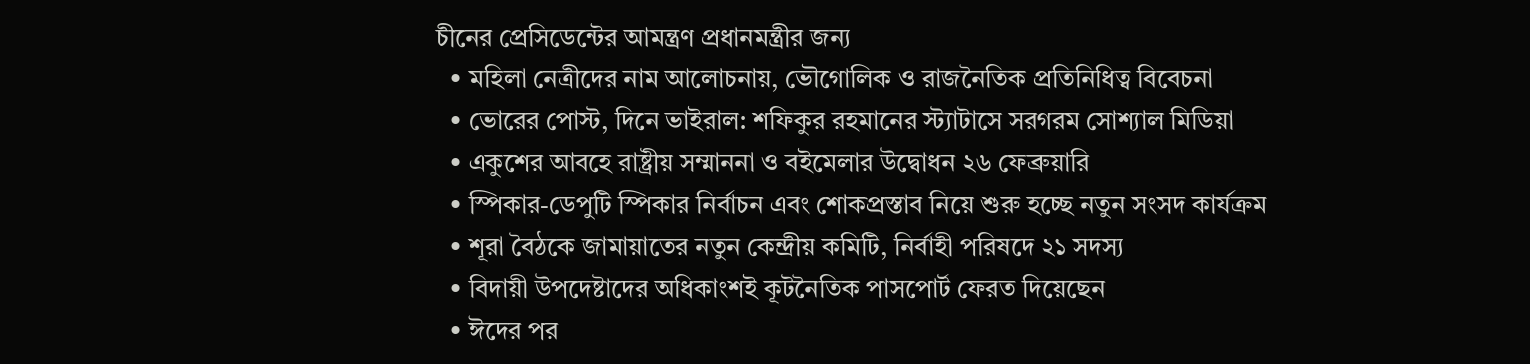চীনের প্রেসিডেন্টের আমন্ত্রণ প্রধানমন্ত্রীর জন্য
  • মহিলা নেত্রীদের নাম আলোচনায়, ভৌগোলিক ও রাজনৈতিক প্রতিনিধিত্ব বিবেচনা
  • ভোরের পোস্ট, দিনে ভাইরাল: শফিকুর রহমানের স্ট্যাটাসে সরগরম সোশ্যাল মিডিয়া
  • একুশের আবহে রাষ্ট্রীয় সম্মাননা ও বইমেলার উদ্বোধন ২৬ ফেব্রুয়ারি
  • স্পিকার-ডেপুটি স্পিকার নির্বাচন এবং শোকপ্রস্তাব নিয়ে শুরু হচ্ছে নতুন সংসদ কার্যক্রম
  • শূরা বৈঠকে জামায়াতের নতুন কেন্দ্রীয় কমিটি, নির্বাহী পরিষদে ২১ সদস্য
  • বিদায়ী উপদেষ্টাদের অধিকাংশই কূটনৈতিক পাসপোর্ট ফেরত দিয়েছেন
  • ঈদের পর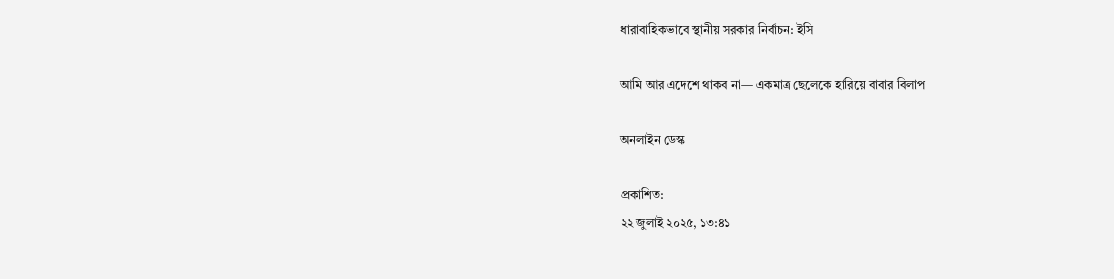ধারাবাহিকভাবে স্থানীয় সরকার নির্বাচন: ইসি

আমি আর এদেশে থাকব না— একমাত্র ছেলেকে হারিয়ে বাবার বিলাপ

অনলাইন ডেস্ক

প্রকাশিত:
২২ জুলাই ২০২৫, ১৩:৪১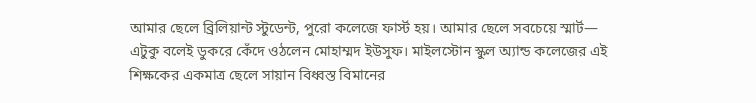আমার ছেলে ব্রিলিয়ান্ট স্টুডেন্ট, পুরো কলেজে ফার্স্ট হয়। আমার ছেলে সবচেয়ে স্মার্ট— এটুকু বলেই ডুকরে কেঁদে ওঠলেন মোহাম্মদ ইউসুফ। মাইলস্টোন স্কুল অ্যান্ড কলেজের এই শিক্ষকের একমাত্র ছেলে সায়ান বিধ্বস্ত বিমানের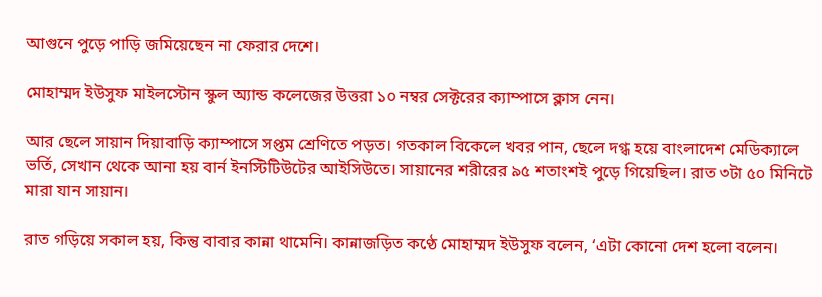আগুনে পুড়ে পাড়ি জমিয়েছেন না ফেরার দেশে।

মোহাম্মদ ইউসুফ মাইলস্টোন স্কুল অ্যান্ড কলেজের উত্তরা ১০ নম্বর সেক্টরের ক্যাম্পাসে ক্লাস নেন।

আর ছেলে সায়ান দিয়াবাড়ি ক্যাম্পাসে সপ্তম শ্রেণিতে পড়ত। গতকাল বিকেলে খবর পান, ছেলে দগ্ধ হয়ে বাংলাদেশ মেডিক্যালে ভর্তি, সেখান থেকে আনা হয় বার্ন ইনস্টিটিউটের আইসিউতে। সায়ানের শরীরের ৯৫ শতাংশই পুড়ে গিয়েছিল। রাত ৩টা ৫০ মিনিটে মারা যান সায়ান।

রাত গড়িয়ে সকাল হয়, কিন্তু বাবার কান্না থামেনি। কান্নাজড়িত কণ্ঠে মোহাম্মদ ইউসুফ বলেন, ‘এটা কোনো দেশ হলো বলেন।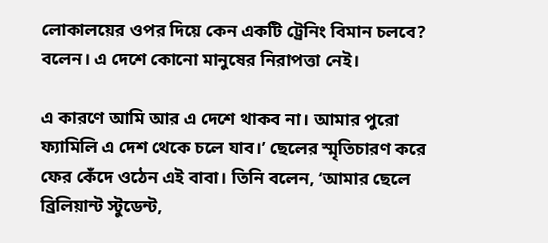লোকালয়ের ওপর দিয়ে কেন একটি ট্রেনিং বিমান চলবে? বলেন। এ দেশে কোনো মানুষের নিরাপত্তা নেই।

এ কারণে আমি আর এ দেশে থাকব না। আমার পুরো ফ্যামিলি এ দেশ থেকে চলে যাব।’ ছেলের স্মৃতিচারণ করে ফের কেঁদে ওঠেন এই বাবা। তিনি বলেন, ‘আমার ছেলে ব্রিলিয়ান্ট স্টুডেন্ট,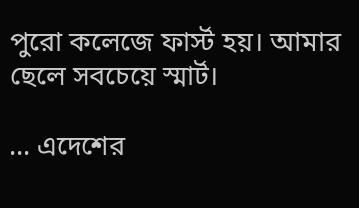পুরো কলেজে ফার্স্ট হয়। আমার ছেলে সবচেয়ে স্মার্ট।

... এদেশের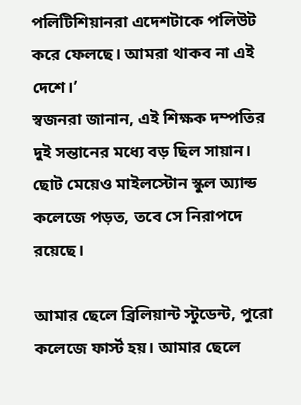পলিটিশিয়ানরা এদেশটাকে পলিউট করে ফেলছে। আমরা থাকব না এই দেশে।’
স্বজনরা জানান, এই শিক্ষক দম্পতির দুই সন্তানের মধ্যে বড় ছিল সায়ান। ছোট মেয়েও মাইলস্টোন স্কুল অ্যান্ড কলেজে পড়ত, তবে সে নিরাপদে রয়েছে।

আমার ছেলে ব্রিলিয়ান্ট স্টুডেন্ট, পুরো কলেজে ফার্স্ট হয়। আমার ছেলে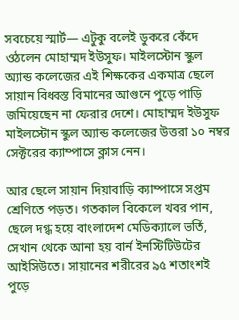সবচেয়ে স্মার্ট— এটুকু বলেই ডুকরে কেঁদে ওঠলেন মোহাম্মদ ইউসুফ। মাইলস্টোন স্কুল অ্যান্ড কলেজের এই শিক্ষকের একমাত্র ছেলে সায়ান বিধ্বস্ত বিমানের আগুনে পুড়ে পাড়ি জমিয়েছেন না ফেরার দেশে। মোহাম্মদ ইউসুফ মাইলস্টোন স্কুল অ্যান্ড কলেজের উত্তরা ১০ নম্বর সেক্টরের ক্যাম্পাসে ক্লাস নেন।

আর ছেলে সায়ান দিয়াবাড়ি ক্যাম্পাসে সপ্তম শ্রেণিতে পড়ত। গতকাল বিকেলে খবর পান, ছেলে দগ্ধ হয়ে বাংলাদেশ মেডিক্যালে ভর্তি, সেখান থেকে আনা হয় বার্ন ইনস্টিটিউটের আইসিউতে। সায়ানের শরীরের ৯৫ শতাংশই পুড়ে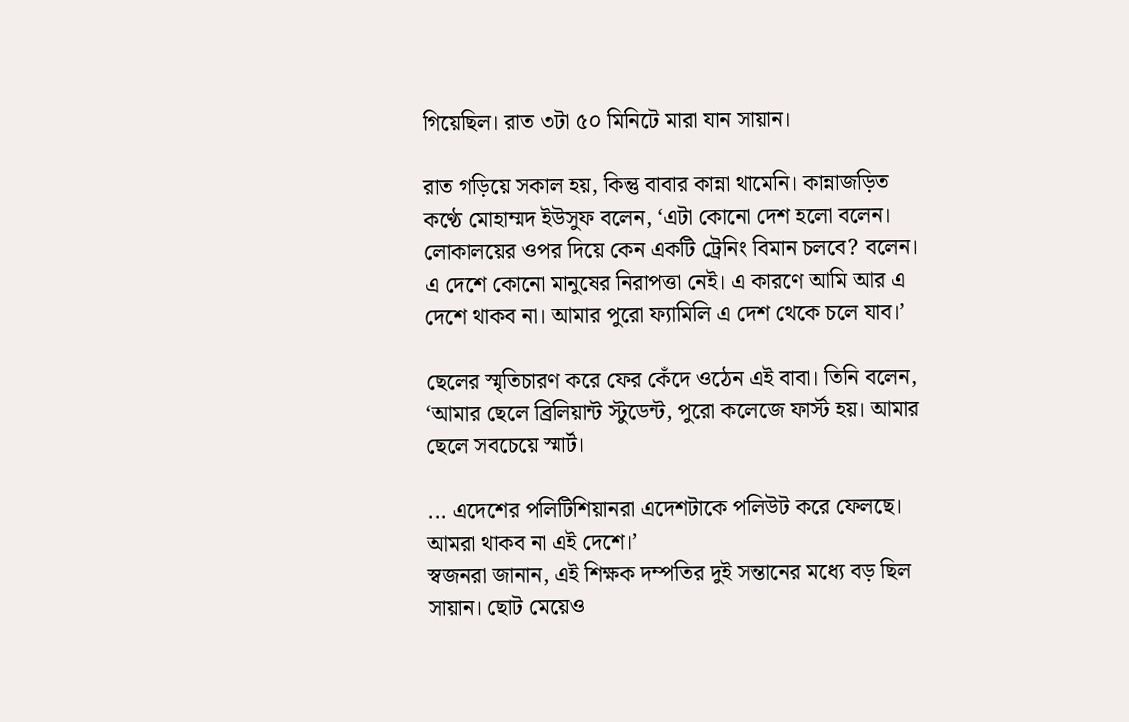গিয়েছিল। রাত ৩টা ৫০ মিনিটে মারা যান সায়ান।

রাত গড়িয়ে সকাল হয়, কিন্তু বাবার কান্না থামেনি। কান্নাজড়িত কণ্ঠে মোহাম্মদ ইউসুফ বলেন, ‘এটা কোনো দেশ হলো বলেন। লোকালয়ের ওপর দিয়ে কেন একটি ট্রেনিং বিমান চলবে? বলেন। এ দেশে কোনো মানুষের নিরাপত্তা নেই। এ কারণে আমি আর এ দেশে থাকব না। আমার পুরো ফ্যামিলি এ দেশ থেকে চলে যাব।’

ছেলের স্মৃতিচারণ করে ফের কেঁদে ওঠেন এই বাবা। তিনি বলেন, ‘আমার ছেলে ব্রিলিয়ান্ট স্টুডেন্ট, পুরো কলেজে ফার্স্ট হয়। আমার ছেলে সবচেয়ে স্মার্ট।

... এদেশের পলিটিশিয়ানরা এদেশটাকে পলিউট করে ফেলছে। আমরা থাকব না এই দেশে।’
স্বজনরা জানান, এই শিক্ষক দম্পতির দুই সন্তানের মধ্যে বড় ছিল সায়ান। ছোট মেয়েও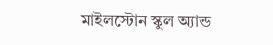মাইলস্টোন স্কুল অ্যান্ড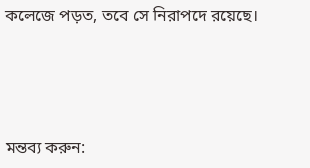কলেজে পড়ত, তবে সে নিরাপদে রয়েছে।




মন্তব্য করুন: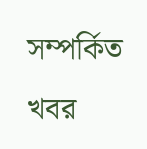সম্পর্কিত খবর